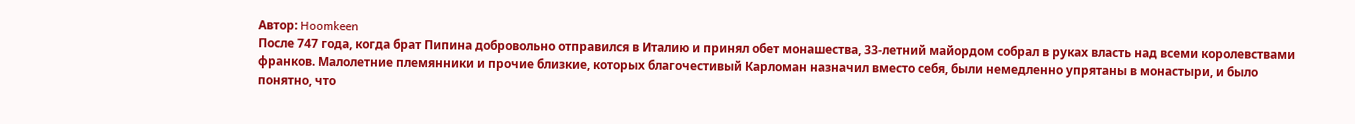Автор: Hoomkeen
После 747 года, когда брат Пипина добровольно отправился в Италию и принял обет монашества, 33-летний майордом собрал в руках власть над всеми королевствами франков. Малолетние племянники и прочие близкие, которых благочестивый Карломан назначил вместо себя, были немедленно упрятаны в монастыри, и было понятно, что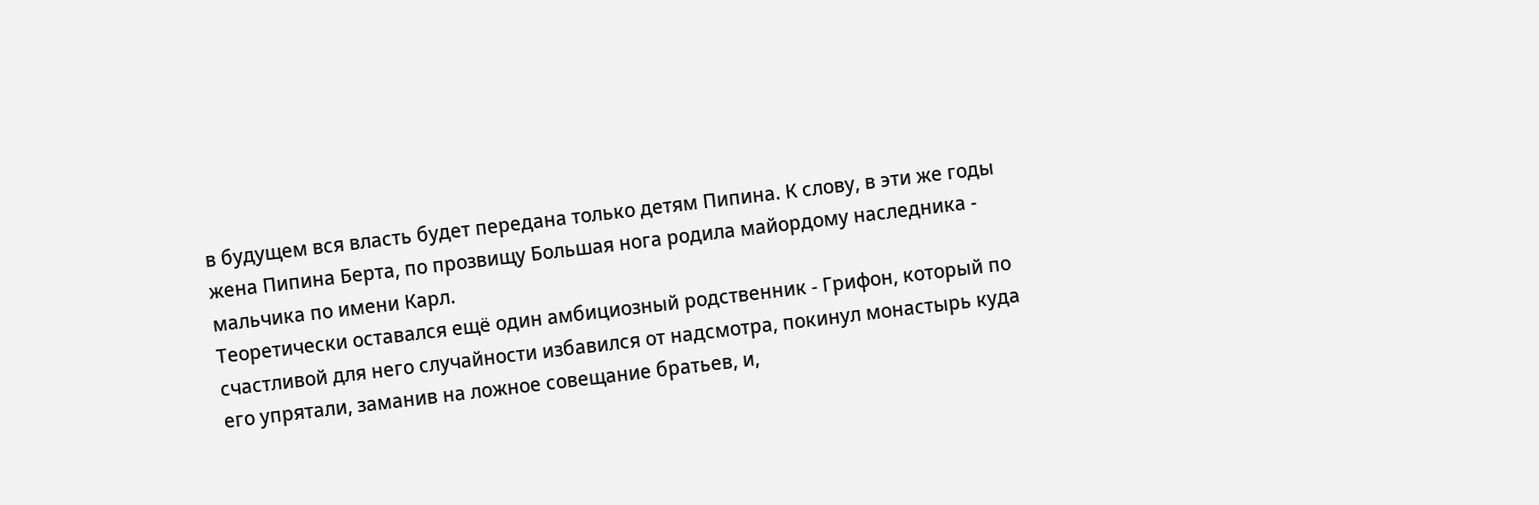в будущем вся власть будет передана только детям Пипина. К слову, в эти же годы жена Пипина Берта, по прозвищу Большая нога родила майордому наследника - мальчика по имени Карл.
Теоретически оставался ещё один амбициозный родственник - Грифон, который по счастливой для него случайности избавился от надсмотра, покинул монастырь куда его упрятали, заманив на ложное совещание братьев, и,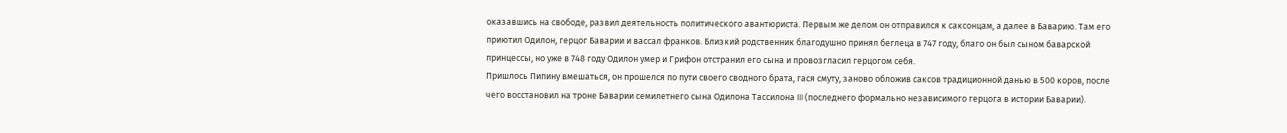оказавшись на свободе, развил деятельность политического авантюриста. Первым же делом он отправился к саксонцам, а далее в Баварию. Там его приютил Одилон, герцог Баварии и вассал франков. Близкий родственник благодушно принял беглеца в 747 году, благо он был сыном баварской принцессы, но уже в 748 году Одилон умер и Грифон отстранил его сына и провозгласил герцогом себя.
Пришлось Пипину вмешаться, он прошелся по пути своего сводного брата, гася смуту, заново обложив саксов традиционной данью в 500 коров, после чего восстановил на троне Баварии семилетнего сына Одилона Тассилона III (последнего формально независимого герцога в истории Баварии).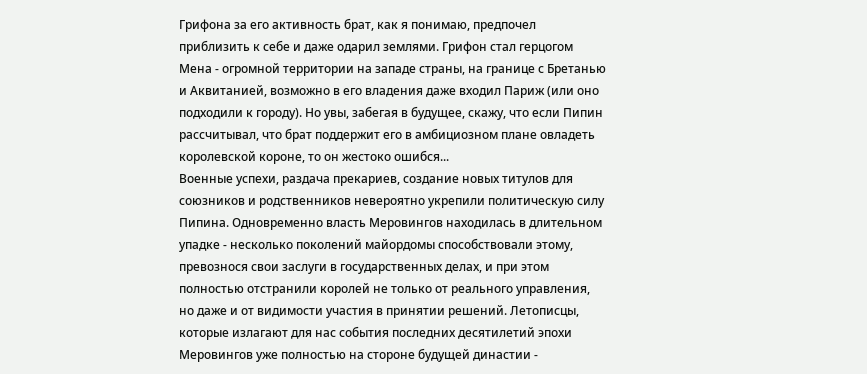Грифона за его активность брат, как я понимаю, предпочел приблизить к себе и даже одарил землями. Грифон стал герцогом Мена - огромной территории на западе страны, на границе с Бретанью и Аквитанией, возможно в его владения даже входил Париж (или оно подходили к городу). Но увы, забегая в будущее, скажу, что если Пипин рассчитывал, что брат поддержит его в амбициозном плане овладеть королевской короне, то он жестоко ошибся...
Военные успехи, раздача прекариев, создание новых титулов для союзников и родственников невероятно укрепили политическую силу Пипина. Одновременно власть Меровингов находилась в длительном упадке - несколько поколений майордомы способствовали этому, превознося свои заслуги в государственных делах, и при этом полностью отстранили королей не только от реального управления, но даже и от видимости участия в принятии решений. Летописцы, которые излагают для нас события последних десятилетий эпохи Меровингов уже полностью на стороне будущей династии -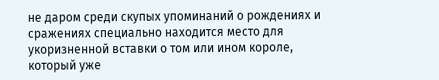не даром среди скупых упоминаний о рождениях и сражениях специально находится место для укоризненной вставки о том или ином короле, который уже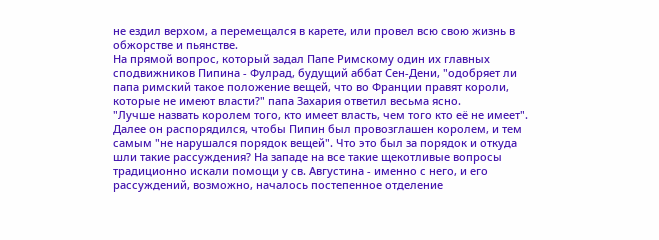не ездил верхом, а перемещался в карете, или провел всю свою жизнь в обжорстве и пьянстве.
На прямой вопрос, который задал Папе Римскому один их главных сподвижников Пипина - Фулрад, будущий аббат Сен-Дени, "одобряет ли папа римский такое положение вещей, что во Франции правят короли, которые не имеют власти?" папа Захария ответил весьма ясно.
"Лучше назвать королем того, кто имеет власть, чем того кто её не имеет". Далее он распорядился, чтобы Пипин был провозглашен королем, и тем самым "не нарушался порядок вещей". Что это был за порядок и откуда шли такие рассуждения? На западе на все такие щекотливые вопросы традиционно искали помощи у св. Августина - именно с него, и его рассуждений, возможно, началось постепенное отделение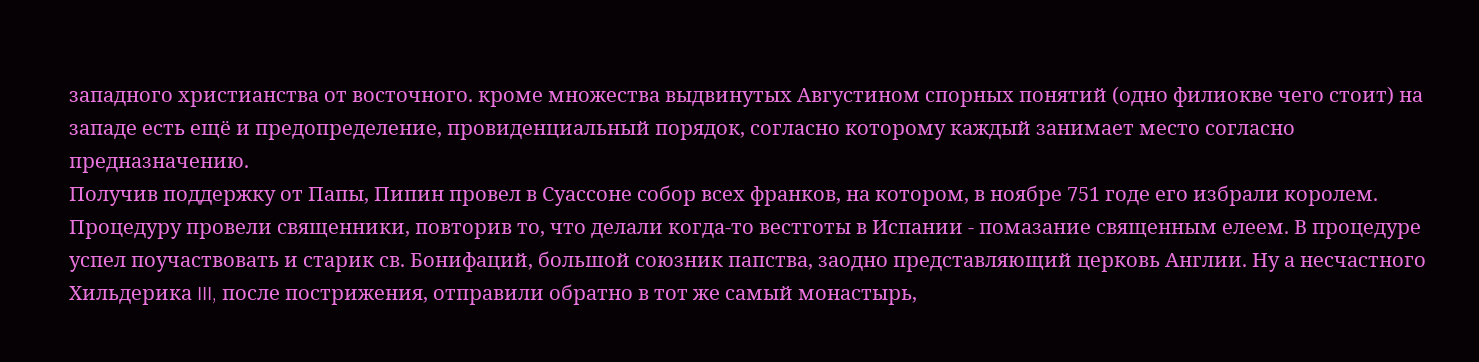западного христианства от восточного. кроме множества выдвинутых Августином спорных понятий (одно филиокве чего стоит) на западе есть ещё и предопределение, провиденциальный порядок, согласно которому каждый занимает место согласно предназначению.
Получив поддержку от Папы, Пипин провел в Суассоне собор всех франков, на котором, в ноябре 751 годе его избрали королем. Процедуру провели священники, повторив то, что делали когда-то вестготы в Испании - помазание священным елеем. В процедуре успел поучаствовать и старик св. Бонифаций, большой союзник папства, заодно представляющий церковь Англии. Ну а несчастного Хильдерика III, после пострижения, отправили обратно в тот же самый монастырь,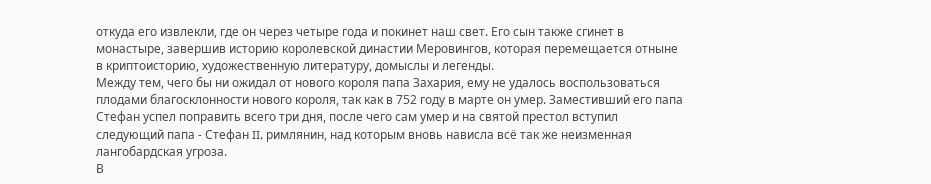откуда его извлекли, где он через четыре года и покинет наш свет. Его сын также сгинет в монастыре, завершив историю королевской династии Меровингов, которая перемещается отныне в криптоисторию, художественную литературу, домыслы и легенды.
Между тем, чего бы ни ожидал от нового короля папа Захария, ему не удалось воспользоваться плодами благосклонности нового короля, так как в 752 году в марте он умер. Заместивший его папа Стефан успел поправить всего три дня, после чего сам умер и на святой престол вступил следующий папа - Стефан II, римлянин, над которым вновь нависла всё так же неизменная лангобардская угроза.
В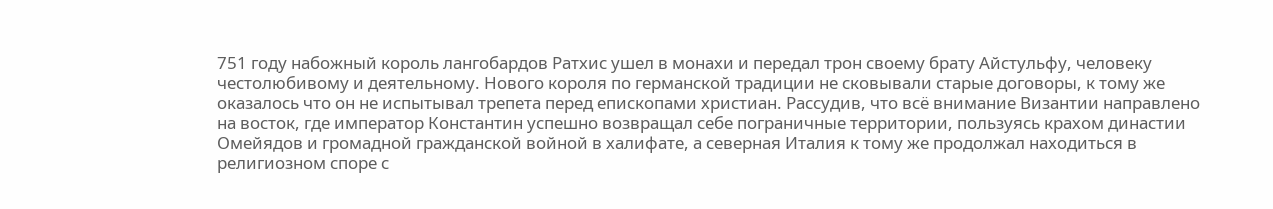751 году набожный король лангобардов Ратхис ушел в монахи и передал трон своему брату Айстульфу, человеку честолюбивому и деятельному. Нового короля по германской традиции не сковывали старые договоры, к тому же оказалось что он не испытывал трепета перед епископами христиан. Рассудив, что всё внимание Византии направлено на восток, где император Константин успешно возвращал себе пограничные территории, пользуясь крахом династии Омейядов и громадной гражданской войной в халифате, а северная Италия к тому же продолжал находиться в религиозном споре с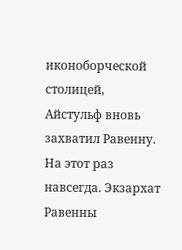иконоборческой столицей, Айстульф вновь захватил Равенну. На этот раз навсегда. Экзархат Равенны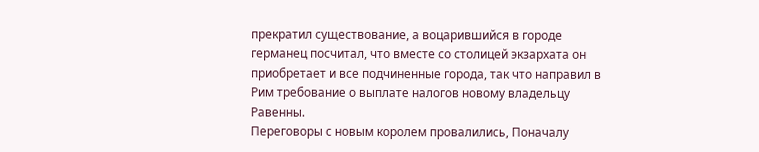прекратил существование, а воцарившийся в городе германец посчитал, что вместе со столицей экзархата он приобретает и все подчиненные города, так что направил в Рим требование о выплате налогов новому владельцу Равенны.
Переговоры с новым королем провалились, Поначалу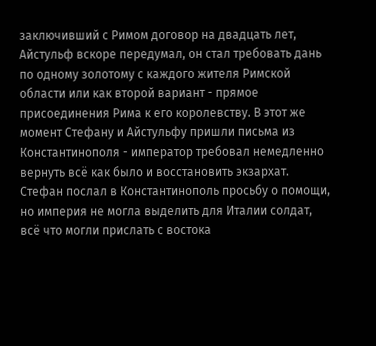заключивший с Римом договор на двадцать лет, Айстульф вскоре передумал, он стал требовать дань по одному золотому с каждого жителя Римской области или как второй вариант - прямое присоединения Рима к его королевству. В этот же момент Стефану и Айстульфу пришли письма из Константинополя - император требовал немедленно вернуть всё как было и восстановить экзархат.
Стефан послал в Константинополь просьбу о помощи, но империя не могла выделить для Италии солдат, всё что могли прислать с востока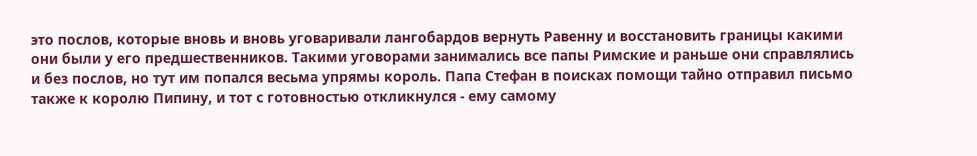это послов, которые вновь и вновь уговаривали лангобардов вернуть Равенну и восстановить границы какими они были у его предшественников. Такими уговорами занимались все папы Римские и раньше они справлялись и без послов, но тут им попался весьма упрямы король. Папа Стефан в поисках помощи тайно отправил письмо также к королю Пипину, и тот с готовностью откликнулся - ему самому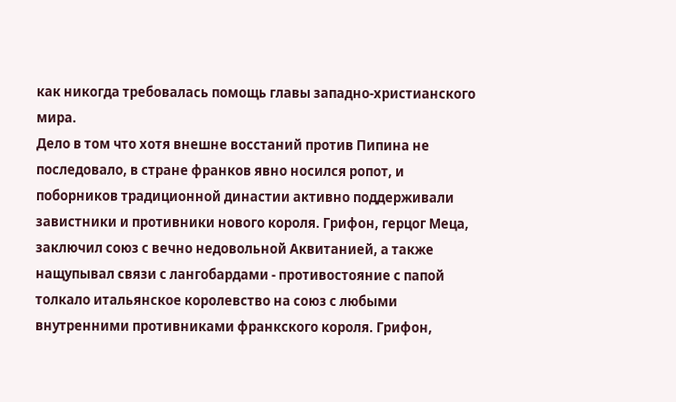как никогда требовалась помощь главы западно-христианского мира.
Дело в том что хотя внешне восстаний против Пипина не последовало, в стране франков явно носился ропот, и поборников традиционной династии активно поддерживали завистники и противники нового короля. Грифон, герцог Меца, заключил союз с вечно недовольной Аквитанией, а также нащупывал связи с лангобардами - противостояние с папой толкало итальянское королевство на союз с любыми внутренними противниками франкского короля. Грифон,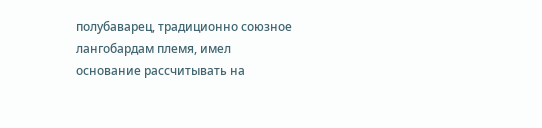полубаварец, традиционно союзное лангобардам племя, имел основание рассчитывать на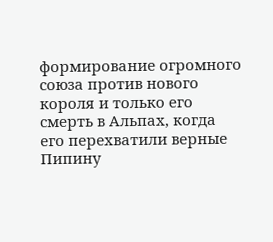формирование огромного союза против нового короля и только его смерть в Альпах, когда его перехватили верные Пипину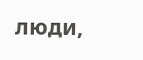люди,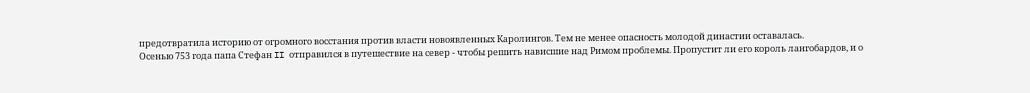предотвратила историю от огромного восстания против власти новоявленных Каролингов. Тем не менее опасность молодой династии оставалась.
Осенью 753 года папа Стефан II отправился в путешествие на север - чтобы решить нависшие над Римом проблемы. Пропустит ли его король лангобардов, и о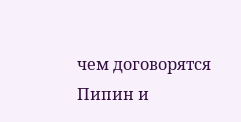чем договорятся Пипин и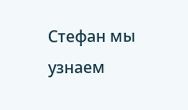Стефан мы узнаем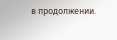в продолжении.